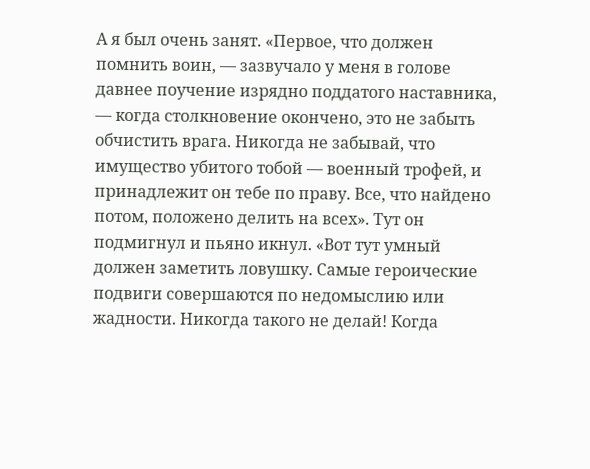А я был очень занят. «Первое, что должен помнить воин, — зазвучало у меня в голове давнее поучение изрядно поддатого наставника, — когда столкновение окончено, это не забыть обчистить врага. Никогда не забывай, что имущество убитого тобой — военный трофей, и принадлежит он тебе по праву. Все, что найдено потом, положено делить на всех». Тут он подмигнул и пьяно икнул. «Вот тут умный должен заметить ловушку. Самые героические подвиги совершаются по недомыслию или жадности. Никогда такого не делай! Когда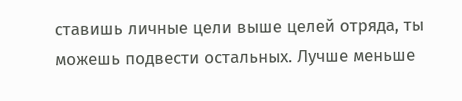ставишь личные цели выше целей отряда, ты можешь подвести остальных. Лучше меньше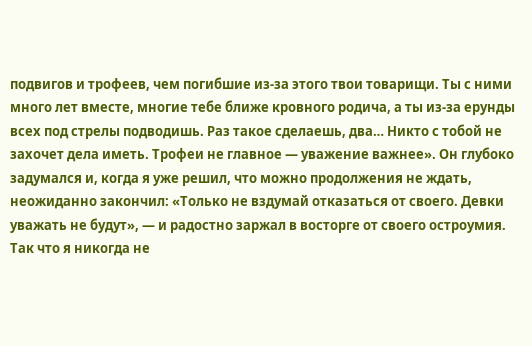подвигов и трофеев, чем погибшие из-за этого твои товарищи. Ты с ними много лет вместе, многие тебе ближе кровного родича, а ты из-за ерунды всех под стрелы подводишь. Раз такое сделаешь, два… Никто с тобой не захочет дела иметь. Трофеи не главное — уважение важнее». Он глубоко задумался и, когда я уже решил, что можно продолжения не ждать, неожиданно закончил: «Только не вздумай отказаться от своего. Девки уважать не будут», — и радостно заржал в восторге от своего остроумия.
Так что я никогда не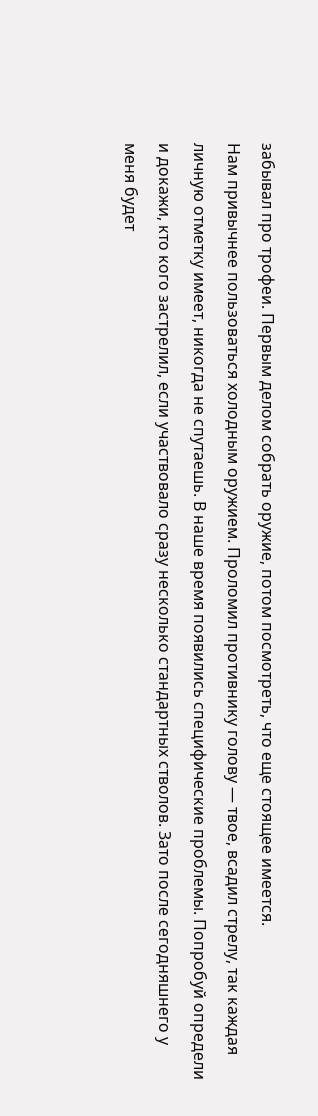забывал про трофеи. Первым делом собрать оружие, потом посмотреть, что еще стоящее имеется.
Нам привычнее пользоваться холодным оружием. Проломил противнику голову — твое, всадил стрелу, так каждая личную отметку имеет, никогда не спутаешь. В наше время появились специфические проблемы. Попробуй определи и докажи, кто кого застрелил, если участвовало сразу несколько стандартных стволов. Зато после сегодняшнего у меня будет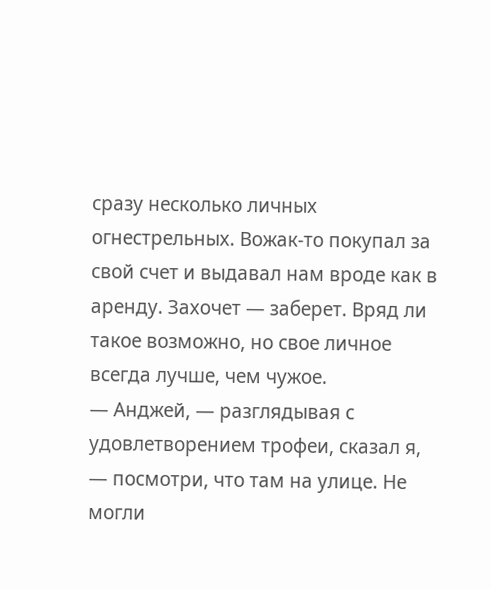сразу несколько личных огнестрельных. Вожак-то покупал за свой счет и выдавал нам вроде как в аренду. Захочет — заберет. Вряд ли такое возможно, но свое личное всегда лучше, чем чужое.
— Анджей, — разглядывая с удовлетворением трофеи, сказал я, — посмотри, что там на улице. Не могли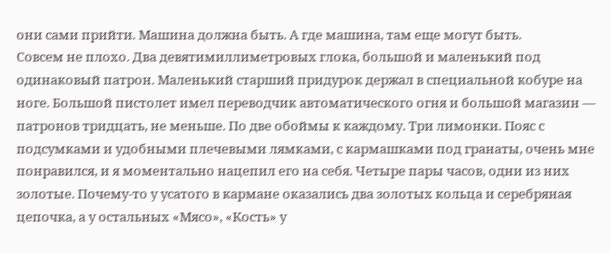они сами прийти. Машина должна быть. А где машина, там еще могут быть.
Совсем не плохо. Два девятимиллиметровых глока, большой и маленький под одинаковый патрон. Маленький старший придурок держал в специальной кобуре на ноге. Большой пистолет имел переводчик автоматического огня и большой магазин — патронов тридцать, не меньше. По две обоймы к каждому. Три лимонки. Пояс с подсумками и удобными плечевыми лямками, с кармашками под гранаты, очень мне понравился, и я моментально нацепил его на себя. Четыре пары часов, одни из них золотые. Почему-то у усатого в кармане оказались два золотых кольца и серебряная цепочка, а у остальных «Мясо», «Кость» у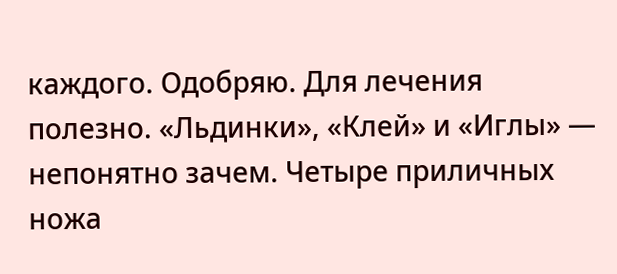каждого. Одобряю. Для лечения полезно. «Льдинки», «Клей» и «Иглы» — непонятно зачем. Четыре приличных ножа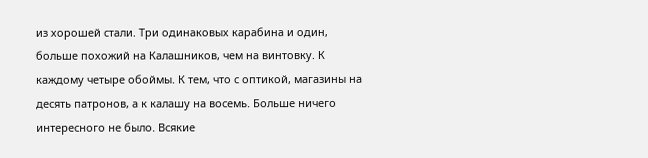из хорошей стали. Три одинаковых карабина и один, больше похожий на Калашников, чем на винтовку. К каждому четыре обоймы. К тем, что с оптикой, магазины на десять патронов, а к калашу на восемь. Больше ничего интересного не было. Всякие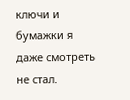ключи и бумажки я даже смотреть не стал.